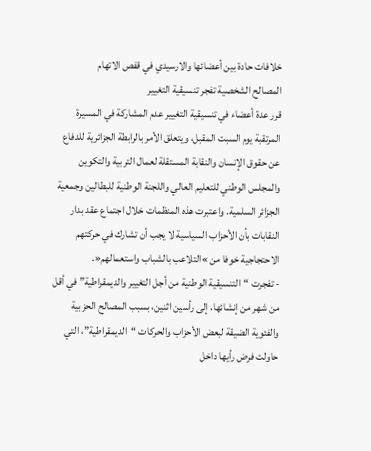خلافات حادة بين أعضائها والارسيدي في قفص الاتهام
المصالح الشخصية تفجر تنسيقية التغيير
قرر عدة أعضاء في تنسيقية التغيير عدم المشاركة في المسيرة المرتقبة يوم السبت المقبل، ويتعلق الأمر بالرابطة الجزائرية للدفاع عن حقوق الإنسان والنقابة المستقلة لعمال التربية والتكوين والمجلس الوطني للتعليم العالي واللجنة الوطنية للبطالين وجمعية الجزائر السلمية. واعتبرت هذه المنظمات خلال اجتماع عقد بدار النقابات بأن الأحزاب السياسية لا يجب أن تشارك في حركتهم الاحتجاجية خوفا من »التلاعب بالشباب واستعمالهم«.
- تفجرت “التنسيقية الوطنية من أجل التغيير والديمقراطية” في أقل من شهر من إنشائها، إلى رأسين اثنين، بسبب المصالح الحزبية والفئوية الضيقة لبعض الأحزاب والحركات “الديمقراطية”، التي حاولت فرض رأيها داخل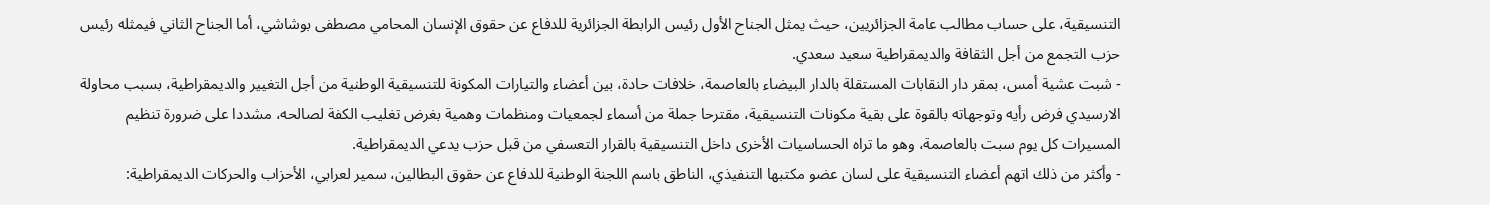التنسيقية، على حساب مطالب عامة الجزائريين، حيث يمثل الجناح الأول رئيس الرابطة الجزائرية للدفاع عن حقوق الإنسان المحامي مصطفى بوشاشي، أما الجناح الثاني فيمثله رئيس حزب التجمع من أجل الثقافة والديمقراطية سعيد سعدي.
- شبت عشية أمس، بمقر دار النقابات المستقلة بالدار البيضاء بالعاصمة، خلافات حادة، بين أعضاء والتيارات المكونة للتنسيقية الوطنية من أجل التغيير والديمقراطية، بسبب محاولة الارسيدي فرض رأيه وتوجهاته بالقوة على بقية مكونات التنسيقية، مقترحا جملة من أسماء لجمعيات ومنظمات وهمية بغرض تغليب الكفة لصالحه، مشددا على ضرورة تنظيم المسيرات كل يوم سبت بالعاصمة، وهو ما تراه الحساسيات الأخرى داخل التنسيقية بالقرار التعسفي من قبل حزب يدعي الديمقراطية.
- وأكثر من ذلك اتهم أعضاء التنسيقية على لسان عضو مكتبها التنفيذي، الناطق باسم اللجنة الوطنية للدفاع عن حقوق البطالين، سمير لعرابي، الأحزاب والحركات الديمقراطية: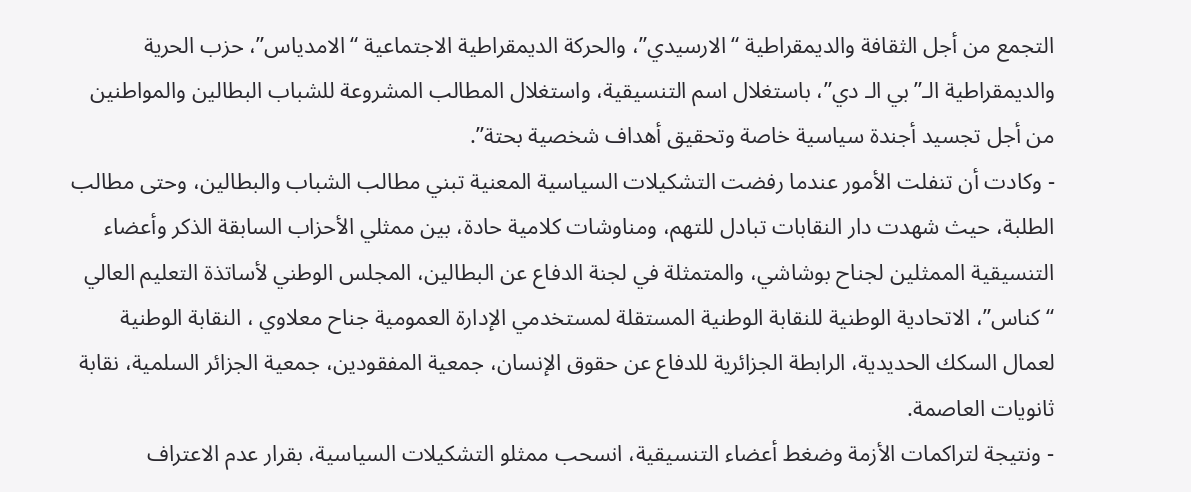التجمع من أجل الثقافة والديمقراطية “الارسيدي”، والحركة الديمقراطية الاجتماعية “الامدياس”، حزب الحرية والديمقراطية الـ”بي الـ دي”، باستغلال اسم التنسيقية، واستغلال المطالب المشروعة للشباب البطالين والمواطنين من أجل تجسيد أجندة سياسية خاصة وتحقيق أهداف شخصية بحتة”.
- وكادت أن تنفلت الأمور عندما رفضت التشكيلات السياسية المعنية تبني مطالب الشباب والبطالين، وحتى مطالب الطلبة، حيث شهدت دار النقابات تبادل للتهم، ومناوشات كلامية حادة، بين ممثلي الأحزاب السابقة الذكر وأعضاء التنسيقية الممثلين لجناح بوشاشي، والمتمثلة في لجنة الدفاع عن البطالين، المجلس الوطني لأساتذة التعليم العالي “كناس”، الاتحادية الوطنية للنقابة الوطنية المستقلة لمستخدمي الإدارة العمومية جناح معلاوي ، النقابة الوطنية لعمال السكك الحديدية، الرابطة الجزائرية للدفاع عن حقوق الإنسان، جمعية المفقودين، جمعية الجزائر السلمية، نقابة ثانويات العاصمة.
- ونتيجة لتراكمات الأزمة وضغط أعضاء التنسيقية، انسحب ممثلو التشكيلات السياسية، بقرار عدم الاعتراف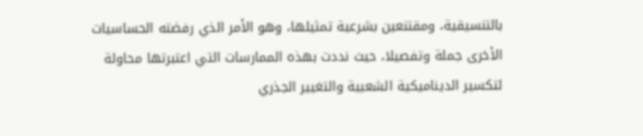بالتنسيقية، ومقتنعين بشرعية تمثيلها، وهو الأمر الذي رفضته الحساسيات الأخرى جملة وتفصيلا، حيث نددت بهذه الممارسات التي اعتبرتها محاولة لتكسير الديناميكية الشعبية والتغيير الجذري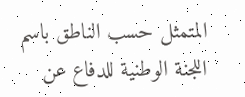المتمثل حسب الناطق باسم اللجنة الوطنية للدفاع عن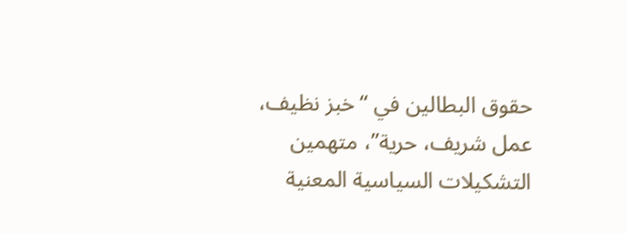حقوق البطالين في “خبز نظيف، عمل شريف، حرية”، متهمين التشكيلات السياسية المعنية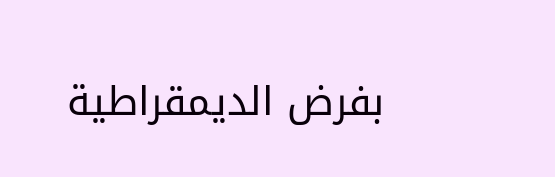بفرض الديمقراطية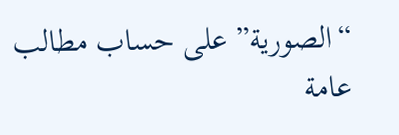“الصورية” على حساب مطالب عامة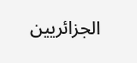الجزائريين